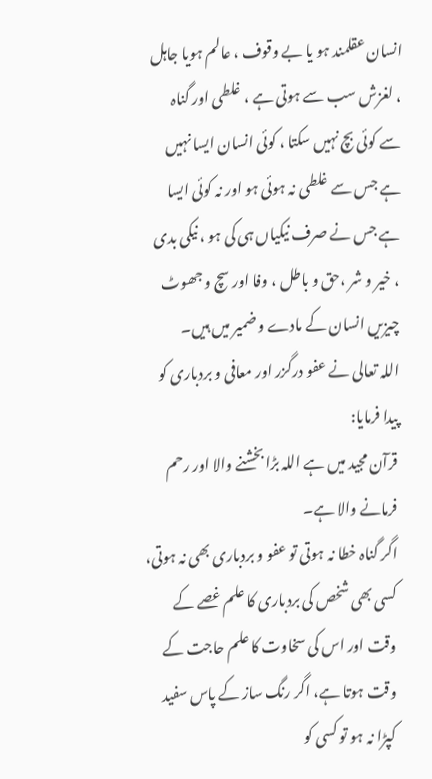انسان عقلمند ہو یا بے وقوف ، عالم ہویا جاہل ، لغزش سب سے ہوتی ہے ، غلطی اور گناہ سے کوئی بچ نہیں سکتا ، کوئی انسان ایسا نہیں ہے جس سے غلطی نہ ہوئی ہو اور نہ کوئی ایسا ہے جس نے صرف نیکیاں ہی کی ہو ، نیکی بدی ، خیر و شر ،حق و باطل ، وفا اور سچ و جھوٹ چیزیں انسان کے مادے و ضمیر میں ہیں۔
اللہ تعالی نے عفو درگزر اور معافی و بردباری کو پیدا فرمایا:
قرآن مجید میں ہے اللہ بڑا بخشنے والا اور رحم فرمانے والا ہے۔
اگر گناہ خطا نہ ہوتی تو عفو و بردباری بھی نہ ہوتی، کسی بھی شخص کی بردباری کا علم غصے کے وقت اور اس کی سخاوت کا علم حاجت کے وقت ہوتا ہے، اگر رنگ ساز کے پاس سفید کپڑا نہ ہو تو کسی کو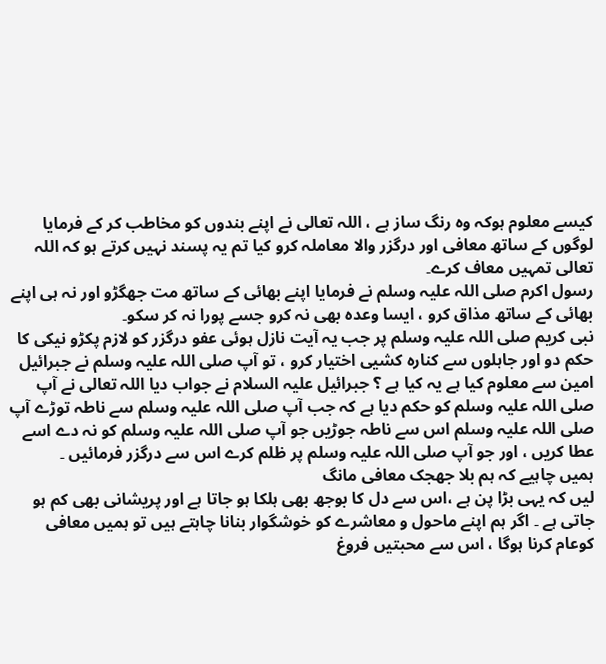کیسے معلوم ہوکہ وہ رنگ ساز ہے ، اللہ تعالی نے اپنے بندوں کو مخاطب کر کے فرمایا لوگوں کے ساتھ معافی اور درگزر والا معاملہ کرو کیا تم یہ پسند نہیں کرتے ہو کہ اللہ تعالی تمہیں معاف کرے۔
رسول اکرم صلی اللہ علیہ وسلم نے فرمایا اپنے بھائی کے ساتھ مت جھگڑو اور نہ ہی اپنے بھائی کے ساتھ مذاق کرو ، ایسا وعدہ بھی نہ کرو جسے پورا نہ کر سکو۔
نبی کریم صلی اللہ علیہ وسلم پر جب یہ آیت نازل ہوئی عفو درگزر کو لازم پکڑو نیکی کا حکم دو اور جاہلوں سے کنارہ کشیی اختیار کرو ، تو آپ صلی اللہ علیہ وسلم نے جبرائیل امین سے معلوم کیا ہے یہ کیا ہے ؟ جبرائیل علیہ السلام نے جواب دیا اللہ تعالی نے آپ صلی اللہ علیہ وسلم کو حکم دیا ہے کہ جب آپ صلی اللہ علیہ وسلم سے ناطہ توڑے آپ صلی اللہ علیہ وسلم اس سے ناطہ جوڑیں جو آپ صلی اللہ علیہ وسلم کو نہ دے اسے عطا کریں ، اور جو آپ صلی اللہ علیہ وسلم پر ظلم کرے اس سے درگزر فرمائیں ۔
ہمیں چاہیے کہ ہم بلا جھجک معافی مانگ
لیں کہ یہی بڑا پن ہے ،اس سے دل کا بوجھ بھی ہلکا ہو جاتا ہے اور پریشانی بھی کم ہو جاتی ہے ۔ اگر ہم اپنے ماحول و معاشرے کو خوشگوار بنانا چاہتے ہیں تو ہمیں معافی کوعام کرنا ہوگا ، اس سے محبتیں فروغ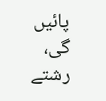پائیں گی، رشتے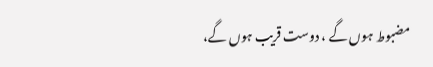مضبوط ہوں گے ، دوست قریب ہوں گے،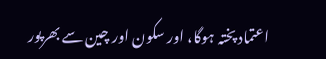اعتماد پختہ ہوگا، اور سکون اور چین سے بھرپور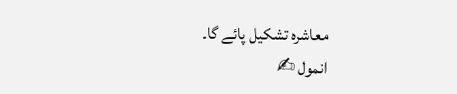معاشرہ تشکیل پائے گا۔
انمول ✍